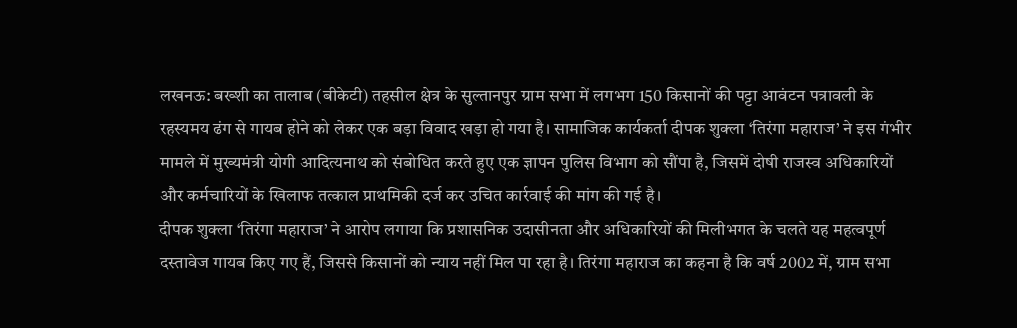लखनऊ: बख्शी का तालाब (बीकेटी) तहसील क्षेत्र के सुल्तानपुर ग्राम सभा में लगभग 150 किसानों की पट्टा आवंटन पत्रावली के रहस्यमय ढंग से गायब होने को लेकर एक बड़ा विवाद खड़ा हो गया है। सामाजिक कार्यकर्ता दीपक शुक्ला ‘तिरंगा महाराज’ ने इस गंभीर मामले में मुख्यमंत्री योगी आदित्यनाथ को संबोधित करते हुए एक ज्ञापन पुलिस विभाग को सौंपा है, जिसमें दोषी राजस्व अधिकारियों और कर्मचारियों के खिलाफ तत्काल प्राथमिकी दर्ज कर उचित कार्रवाई की मांग की गई है।
दीपक शुक्ला ‘तिरंगा महाराज’ ने आरोप लगाया कि प्रशासनिक उदासीनता और अधिकारियों की मिलीभगत के चलते यह महत्वपूर्ण दस्तावेज गायब किए गए हैं, जिससे किसानों को न्याय नहीं मिल पा रहा है। तिरंगा महाराज का कहना है कि वर्ष 2002 में, ग्राम सभा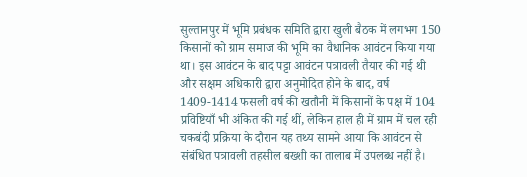सुल्तानपुर में भूमि प्रबंधक समिति द्वारा खुली बैठक में लगभग 150 किसानों को ग्राम समाज की भूमि का वैधानिक आवंटन किया गया था। इस आवंटन के बाद पट्टा आवंटन पत्रावली तैयार की गई थी और सक्षम अधिकारी द्वारा अनुमोदित होने के बाद, वर्ष 1409-1414 फसली वर्ष की खतौनी में किसानों के पक्ष में 104 प्रविष्टियाँ भी अंकित की गई थीं, लेकिन हाल ही में ग्राम में चल रही चकबंदी प्रक्रिया के दौरान यह तथ्य सामने आया कि आवंटन से संबंधित पत्रावली तहसील बख्शी का तालाब में उपलब्ध नहीं है।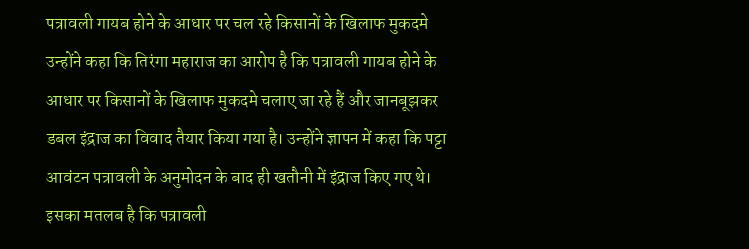पत्रावली गायब होने के आधार पर चल रहे किसानों के खिलाफ मुकदमे
उन्होंने कहा कि तिरंगा महाराज का आरोप है कि पत्रावली गायब होने के आधार पर किसानों के खिलाफ मुकदमे चलाए जा रहे हैं और जानबूझकर डबल इंद्राज का विवाद तैयार किया गया है। उन्होंने ज्ञापन में कहा कि पट्टा आवंटन पत्रावली के अनुमोदन के बाद ही खतौनी में इंद्राज किए गए थे। इसका मतलब है कि पत्रावली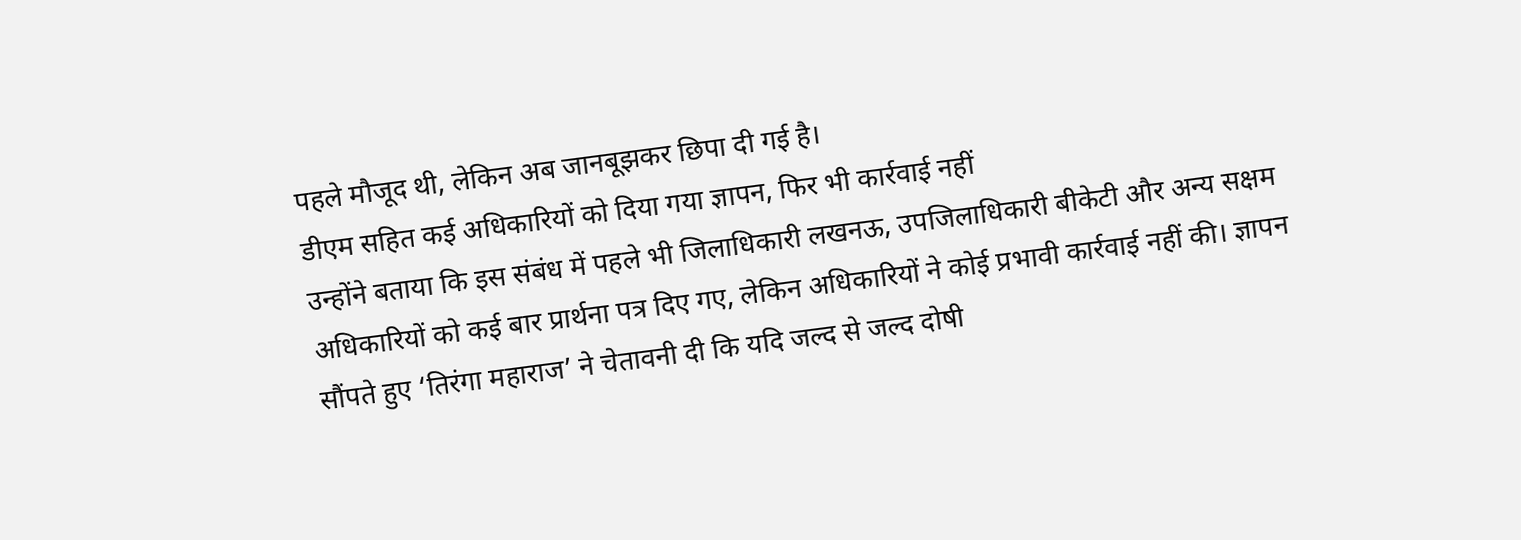पहले मौजूद थी, लेकिन अब जानबूझकर छिपा दी गई है।
डीएम सहित कई अधिकारियों को दिया गया ज्ञापन, फिर भी कार्रवाई नहीं
उन्होंने बताया कि इस संबंध में पहले भी जिलाधिकारी लखनऊ, उपजिलाधिकारी बीकेटी और अन्य सक्षम अधिकारियों को कई बार प्रार्थना पत्र दिए गए, लेकिन अधिकारियों ने कोई प्रभावी कार्रवाई नहीं की। ज्ञापन सौंपते हुए ‘तिरंगा महाराज’ ने चेतावनी दी कि यदि जल्द से जल्द दोषी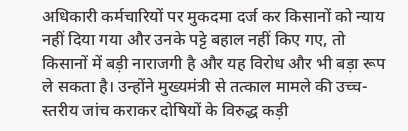अधिकारी कर्मचारियों पर मुकदमा दर्ज कर किसानों को न्याय नहीं दिया गया और उनके पट्टे बहाल नहीं किए गए, तो किसानों में बड़ी नाराजगी है और यह विरोध और भी बड़ा रूप ले सकता है। उन्होंने मुख्यमंत्री से तत्काल मामले की उच्च-स्तरीय जांच कराकर दोषियों के विरुद्ध कड़ी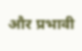और प्रभावी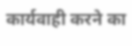कार्यवाही करने का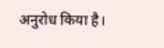अनुरोध किया है।